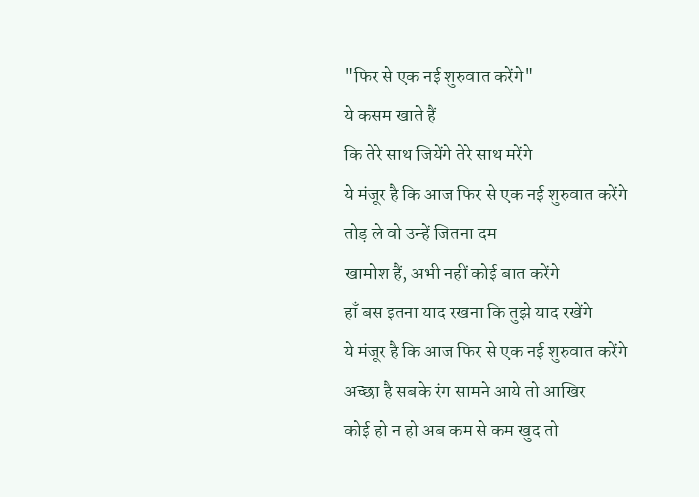"फिर से एक नई शुरुवात करेंगे"
ये कसम खाते हैं
कि तेरे साथ जियेंगे तेरे साथ मरेंगे
ये मंजूर है कि आज फिर से एक नई शुरुवात करेंगे
तोड़ ले वो उन्हें जितना दम
खामोश हैं, अभी नहीं कोई बात करेंगे
हाँ बस इतना याद रखना कि तुझे याद रखेंगे
ये मंजूर है कि आज फिर से एक नई शुरुवात करेंगे
अच्छा है सबके रंग सामने आये तो आखिर
कोई हो न हो अब कम से कम खुद तो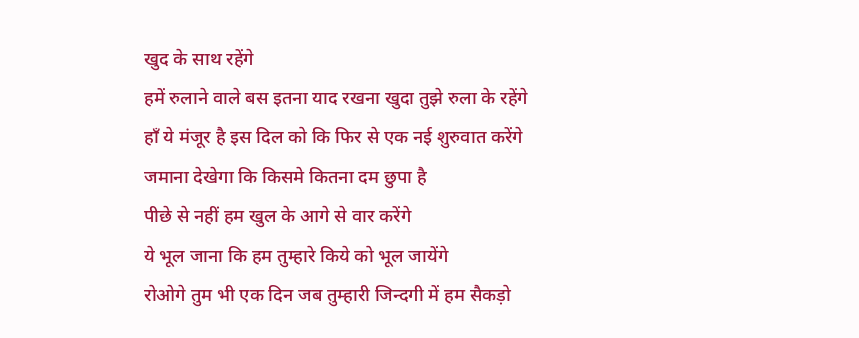खुद के साथ रहेंगे
हमें रुलाने वाले बस इतना याद रखना खुदा तुझे रुला के रहेंगे
हाँ ये मंजूर है इस दिल को कि फिर से एक नई शुरुवात करेंगे
जमाना देखेगा कि किसमे कितना दम छुपा है
पीछे से नहीं हम खुल के आगे से वार करेंगे
ये भूल जाना कि हम तुम्हारे किये को भूल जायेंगे
रोओगे तुम भी एक दिन जब तुम्हारी जिन्दगी में हम सैकड़ो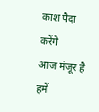काश पैदा करेंगे
आज मंजूर है हमें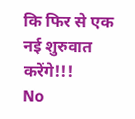कि फिर से एक नई शुरुवात करेंगे!!!
No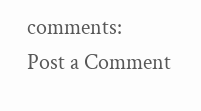comments:
Post a Comment